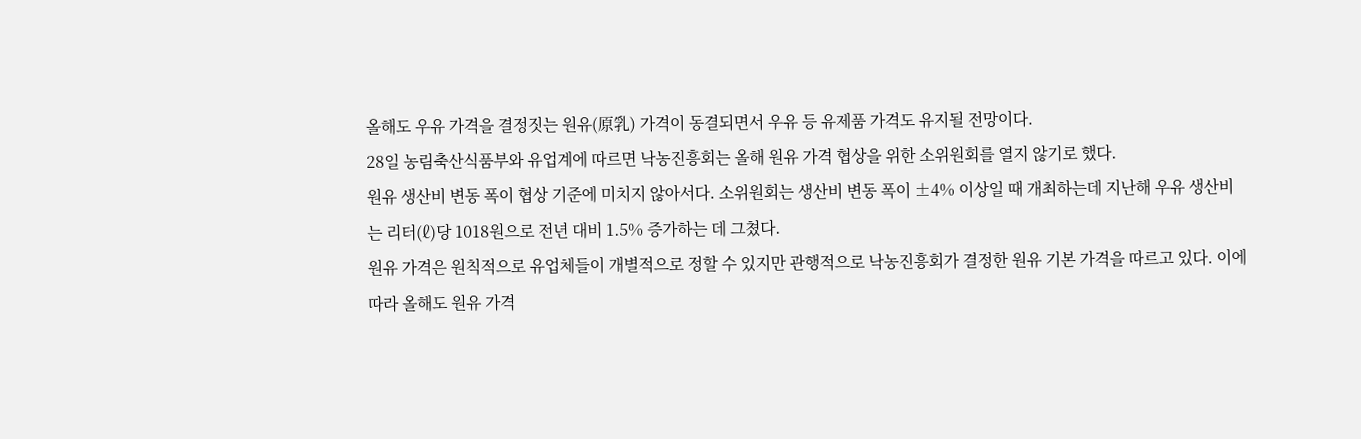올해도 우유 가격을 결정짓는 원유(原乳) 가격이 동결되면서 우유 등 유제품 가격도 유지될 전망이다.
28일 농림축산식품부와 유업계에 따르면 낙농진흥회는 올해 원유 가격 협상을 위한 소위원회를 열지 않기로 했다.
원유 생산비 변동 폭이 협상 기준에 미치지 않아서다. 소위원회는 생산비 변동 폭이 ±4% 이상일 때 개최하는데 지난해 우유 생산비는 리터(ℓ)당 1018원으로 전년 대비 1.5% 증가하는 데 그쳤다.
원유 가격은 원칙적으로 유업체들이 개별적으로 정할 수 있지만 관행적으로 낙농진흥회가 결정한 원유 기본 가격을 따르고 있다. 이에 따라 올해도 원유 가격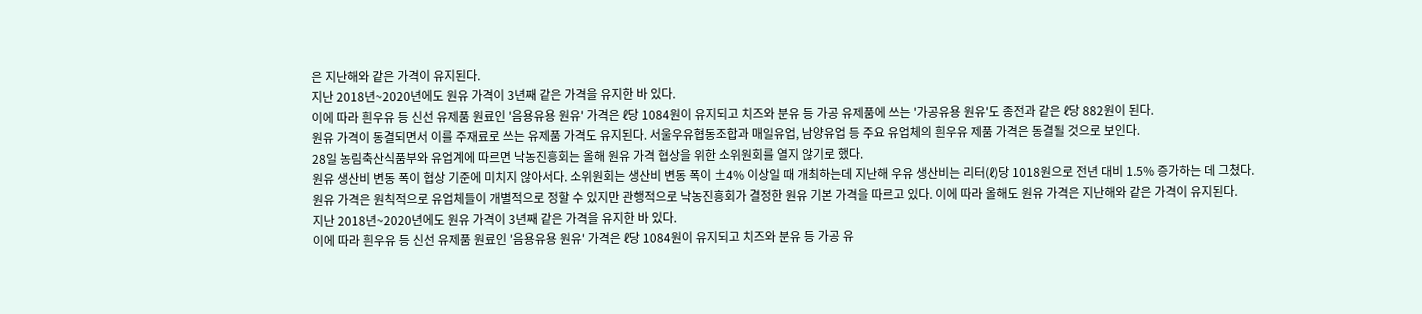은 지난해와 같은 가격이 유지된다.
지난 2018년~2020년에도 원유 가격이 3년째 같은 가격을 유지한 바 있다.
이에 따라 흰우유 등 신선 유제품 원료인 '음용유용 원유' 가격은 ℓ당 1084원이 유지되고 치즈와 분유 등 가공 유제품에 쓰는 '가공유용 원유'도 종전과 같은 ℓ당 882원이 된다.
원유 가격이 동결되면서 이를 주재료로 쓰는 유제품 가격도 유지된다. 서울우유협동조합과 매일유업, 남양유업 등 주요 유업체의 흰우유 제품 가격은 동결될 것으로 보인다.
28일 농림축산식품부와 유업계에 따르면 낙농진흥회는 올해 원유 가격 협상을 위한 소위원회를 열지 않기로 했다.
원유 생산비 변동 폭이 협상 기준에 미치지 않아서다. 소위원회는 생산비 변동 폭이 ±4% 이상일 때 개최하는데 지난해 우유 생산비는 리터(ℓ)당 1018원으로 전년 대비 1.5% 증가하는 데 그쳤다.
원유 가격은 원칙적으로 유업체들이 개별적으로 정할 수 있지만 관행적으로 낙농진흥회가 결정한 원유 기본 가격을 따르고 있다. 이에 따라 올해도 원유 가격은 지난해와 같은 가격이 유지된다.
지난 2018년~2020년에도 원유 가격이 3년째 같은 가격을 유지한 바 있다.
이에 따라 흰우유 등 신선 유제품 원료인 '음용유용 원유' 가격은 ℓ당 1084원이 유지되고 치즈와 분유 등 가공 유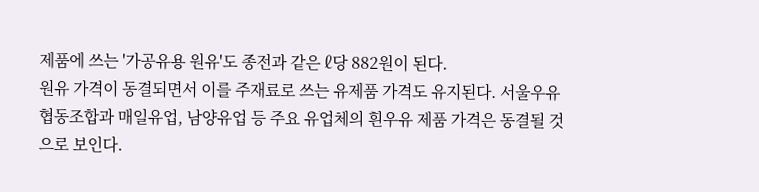제품에 쓰는 '가공유용 원유'도 종전과 같은 ℓ당 882원이 된다.
원유 가격이 동결되면서 이를 주재료로 쓰는 유제품 가격도 유지된다. 서울우유협동조합과 매일유업, 남양유업 등 주요 유업체의 흰우유 제품 가격은 동결될 것으로 보인다.